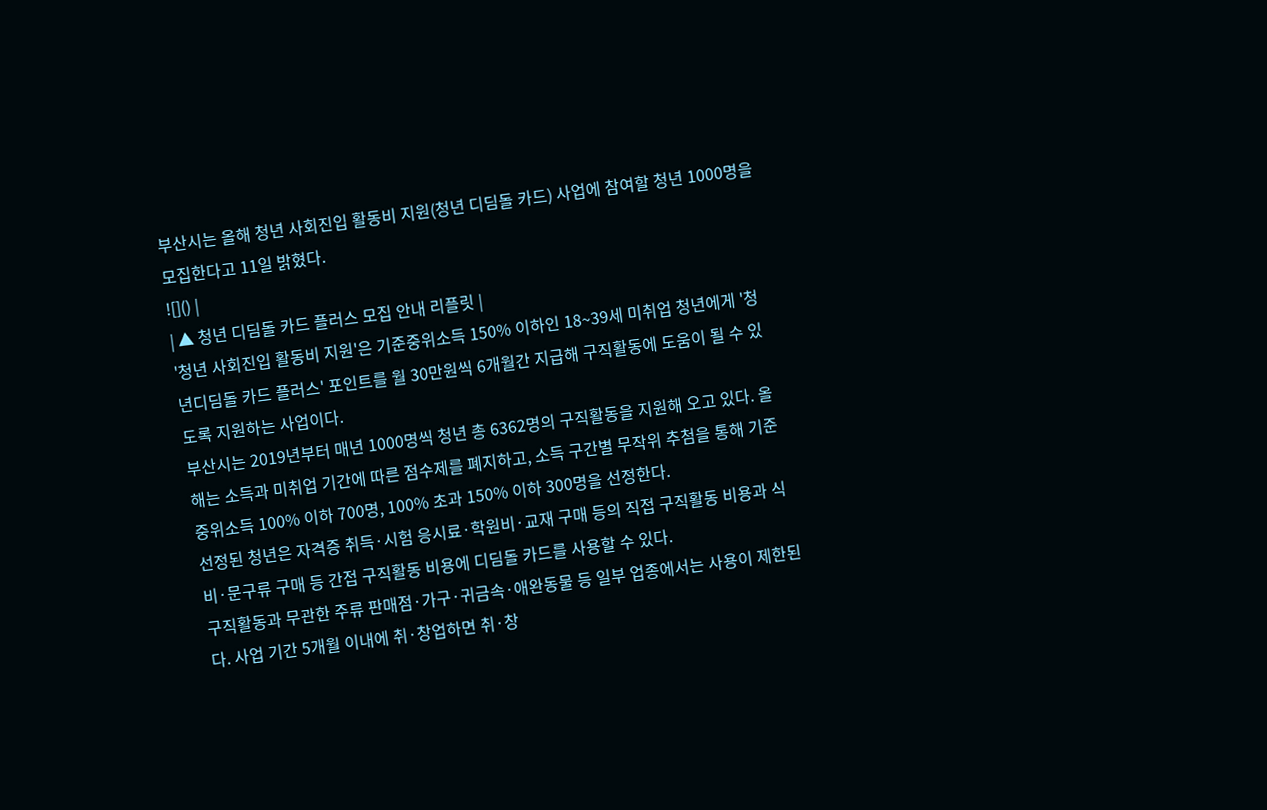부산시는 올해 청년 사회진입 활동비 지원(청년 디딤돌 카드) 사업에 참여할 청년 1000명을 모집한다고 11일 밝혔다.
![]() |
| ▲ 청년 디딤돌 카드 플러스 모집 안내 리플릿 |
'청년 사회진입 활동비 지원'은 기준중위소득 150% 이하인 18~39세 미취업 청년에게 '청년디딤돌 카드 플러스' 포인트를 월 30만원씩 6개월간 지급해 구직활동에 도움이 될 수 있도록 지원하는 사업이다.
부산시는 2019년부터 매년 1000명씩 청년 총 6362명의 구직활동을 지원해 오고 있다. 올해는 소득과 미취업 기간에 따른 점수제를 폐지하고, 소득 구간별 무작위 추첨을 통해 기준중위소득 100% 이하 700명, 100% 초과 150% 이하 300명을 선정한다.
선정된 청년은 자격증 취득·시험 응시료·학원비·교재 구매 등의 직접 구직활동 비용과 식비·문구류 구매 등 간접 구직활동 비용에 디딤돌 카드를 사용할 수 있다.
구직활동과 무관한 주류 판매점·가구·귀금속·애완동물 등 일부 업종에서는 사용이 제한된다. 사업 기간 5개월 이내에 취·창업하면 취·창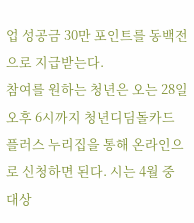업 성공금 30만 포인트를 동백전으로 지급받는다.
참여를 원하는 청년은 오는 28일 오후 6시까지 청년디딤돌카드 플러스 누리집을 통해 온라인으로 신청하면 된다. 시는 4월 중 대상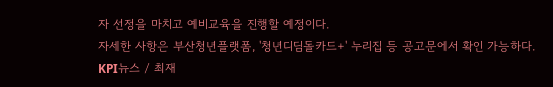자 선정을 마치고 예비교육을 진행할 예정이다.
자세한 사항은 부산청년플랫폼, '청년디딤돌카드+' 누리집 등 공고문에서 확인 가능하다.
KPI뉴스 / 최재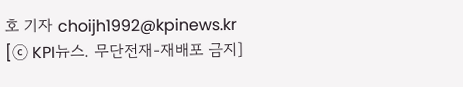호 기자 choijh1992@kpinews.kr
[ⓒ KPI뉴스. 무단전재-재배포 금지]